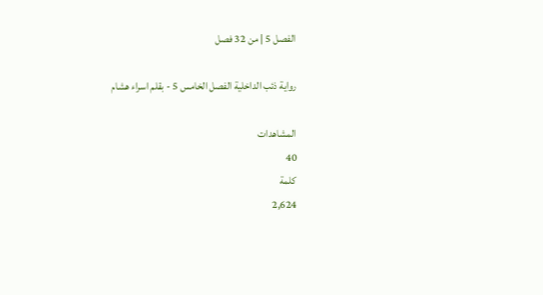الفصل 5 | من 32 فصل

رواية ذئب الداخلية الفصل الخامس 5 - بقلم اسراء هشام

المشاهدات
40
كلمة
2,624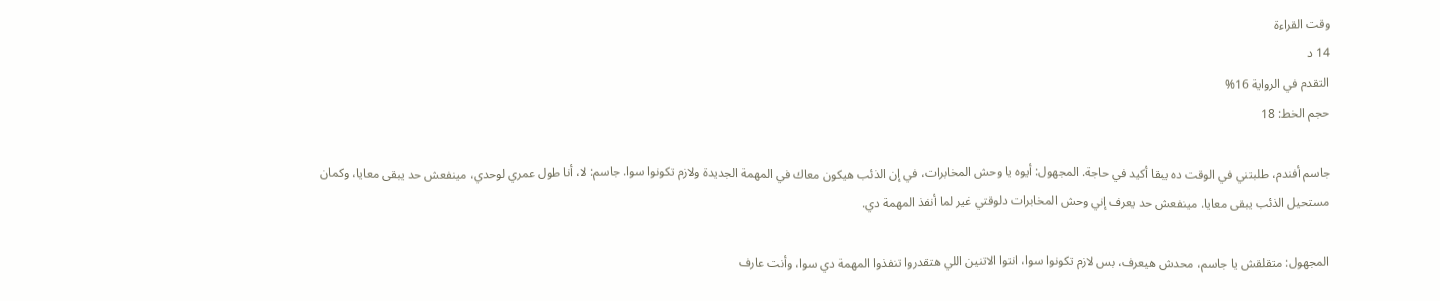وقت القراءة
14 د
التقدم في الرواية 16%
حجم الخط: 18

جاسم أفندم، طلبتني في الوقت ده يبقا أكيد في حاجة. المجهول: أيوه يا وحش المخابرات، في إن الذئب هيكون معاك في المهمة الجديدة ولازم تكونوا سوا. جاسم: لا، أنا طول عمري لوحدي، مينفعش حد يبقى معايا، وكمان مستحيل الذئب يبقى معايا. مينفعش حد يعرف إني وحش المخابرات دلوقتي غير لما أنفذ المهمة دي.

المجهول: متقلقش يا جاسم، محدش هيعرف، بس لازم تكونوا سوا، انتوا الاتنين اللي هتقدروا تنفذوا المهمة دي سوا، وأنت عارف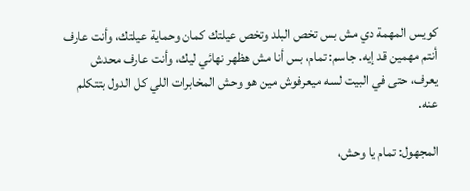كويس المهمة دي مش بس تخص البلد وتخص عيلتك كمان وحماية عيلتك، وأنت عارف أنتم مهمين قد إيه. جاسم: تمام، بس أنا مش هظهر نهائي ليك، وأنت عارف محدش يعرف، حتى في البيت لسه ميعرفوش مين هو وحش المخابرات اللي كل الدول بتتكلم عنه.

المجهول: تمام يا وحش،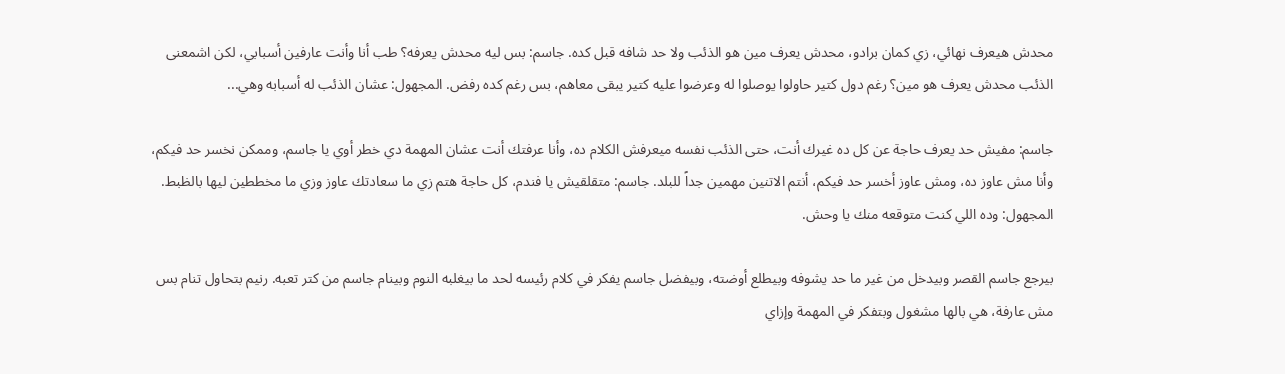محدش هيعرف نهائي، زي كمان برادو، محدش يعرف مين هو الذئب ولا حد شافه قبل كده. جاسم: بس ليه محدش يعرفه؟ طب أنا وأنت عارفين أسبابي، لكن اشمعنى الذئب محدش يعرف هو مين؟ رغم دول كتير حاولوا يوصلوا له وعرضوا عليه كتير يبقى معاهم، بس رغم كده رفض. المجهول: عشان الذئب له أسبابه وهي...

جاسم: مفيش حد يعرف حاجة عن كل ده غيرك أنت، حتى الذئب نفسه ميعرفش الكلام ده، وأنا عرفتك أنت عشان المهمة دي خطر أوي يا جاسم، وممكن نخسر حد فيكم، وأنا مش عاوز ده، ومش عاوز أخسر حد فيكم، أنتم الاتنين مهمين جداً للبلد. جاسم: متقلقيش يا فندم، كل حاجة هتم زي ما سعادتك عاوز وزي ما مخططين ليها بالظبط. المجهول: وده اللي كنت متوقعه منك يا وحش.

بيرجع جاسم القصر وبيدخل من غير ما حد يشوفه وبيطلع أوضته، وبيفضل جاسم يفكر في كلام رئيسه لحد ما بيغلبه النوم وبينام جاسم من كتر تعبه. رنيم بتحاول تنام بس مش عارفة، هي بالها مشغول وبتفكر في المهمة وإزاي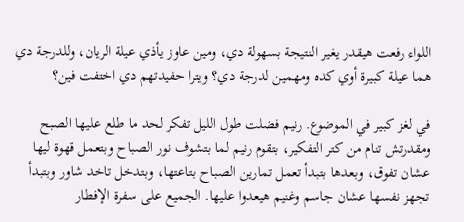اللواء رفعت هيقدر يغير النتيجة بسهولة دي، ومين عاوز يأذي عيلة الريان، وللدرجة دي هما عيلة كبيرة أوي كده ومهمين لدرجة دي؟ ويترا حفيدتهم دي اختفت فين؟

في لغز كبير في الموضوع. رنيم فضلت طول الليل تفكر لحد ما طلع عليها الصبح ومقدرتش تنام من كتر التفكير، بتقوم رنيم لما بتشوف نور الصباح وبتعمل قهوة ليها عشان تفوق، وبعدها بتبدأ تعمل تمارين الصباح بتاعتها، وبتدخل تاخد شاور وبتبدأ تجهز نفسها عشان جاسم وغنيم هيعدوا عليها. الجميع على سفرة الإفطار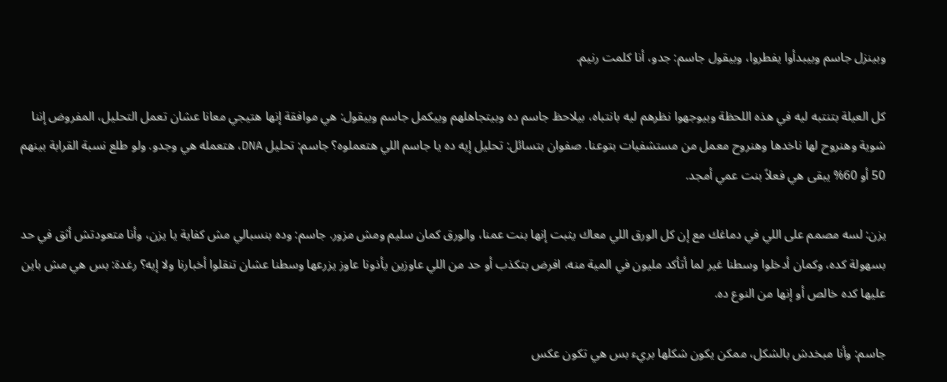وبينزل جاسم وبيبدأوا يفطروا، وبيقول جاسم: جدو، أنا كلمت رنيم.

كل العيلة بتنتبه ليه في هذه اللحظة وبيوجهوا نظرهم ليه بانتباه، بيلاحظ جاسم ده وبيتجاهلهم وبيكمل جاسم وبيقول: هي موافقة إنها هتيجي معانا عشان تعمل التحليل، المفروض إننا شوية وهنروح لها ناخدها وهنروح معمل من مستشفيات بتوعنا. صفوان بتسائل: تحليل إيه ده يا جاسم اللي هتعملوه؟ جاسم: تحليل DNA، هتعمله هي وجدو. ولو طلع نسبة القرابة بينهم 50 أو 60% يبقى هي فعلاً بنت عمي أمجد.

يزن: لسه مصمم على اللي في دماغك مع إن كل الورق اللي معاك يثبت إنها بنت عمنا، والورق كمان سليم ومش مزور. جاسم: وده بنسبالي مش كفاية يا يزن، وأنا متعودتش أثق في حد بسهولة كده، وكمان أدخلوا وسطنا غير لما أتأكد مليون في المية منه، افرض بتكذب أو حد من اللي عاوزين يأذونا عاوز يزرعها وسطنا عشان تنقلوا أخبارنا ولا إيه؟ رغدة: بس هي مش باين عليها كده خالص أو إنها من النوع ده.

جاسم: وأنا مبخدش بالشكل، ممكن يكون شكلها بريء بس هي تكون عكس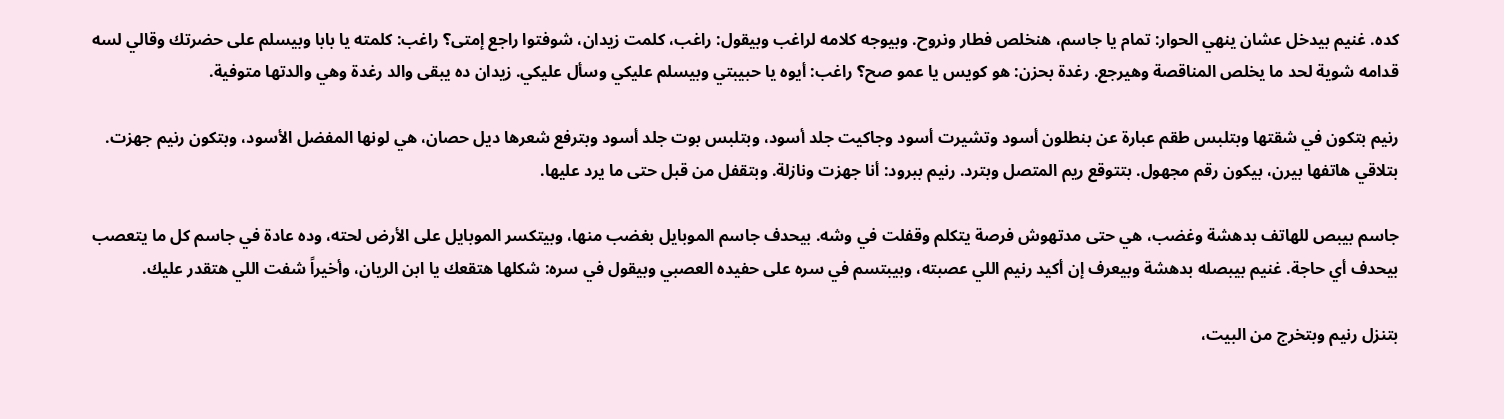كده. غنيم بيدخل عشان ينهي الحوار: تمام يا جاسم، هنخلص فطار ونروح. وبيوجه كلامه لراغب وبيقول: راغب، كلمت زيدان، شوفتوا راجع إمتى؟ راغب: كلمته يا بابا وبيسلم على حضرتك وقالي لسه قدامه شوية لحد ما يخلص المناقصة وهيرجع. رغدة بحزن: هو كويس يا عمو صح؟ راغب: أيوه يا حبيبتي وبيسلم عليكي وسأل عليكي. زيدان ده يبقى والد رغدة وهي والدتها متوفية.

رنيم بتكون في شقتها وبتلبس طقم عبارة عن بنطلون أسود وتشيرت أسود وجاكيت جلد أسود، وبتلبس بوت جلد أسود وبترفع شعرها ديل حصان، هي لونها المفضل الأسود، وبتكون رنيم جهزت. بتلاقي هاتفها بيرن، بيكون رقم مجهول. بتتوقع ريم المتصل وبترد. رنيم ببرود: أنا جهزت ونازلة. وبتقفل من قبل حتى ما يرد عليها.

جاسم بيبص للهاتف بدهشة وغضب، هي حتى مدتهوش فرصة يتكلم وقفلت في وشه. بيحدف جاسم الموبايل بغضب منها، وبيتكسر الموبايل على الأرض لحته، وده عادة في جاسم كل ما يتعصب بيحدف أي حاجة. غنيم بيبصله بدهشة وبيعرف إن أكيد رنيم اللي عصبته، وبيبتسم في سره على حفيده العصبي وبيقول في سره: شكلها هتقعك يا ابن الريان، وأخيراً شفت اللي هتقدر عليك.

بتنزل رنيم وبتخرج من البيت،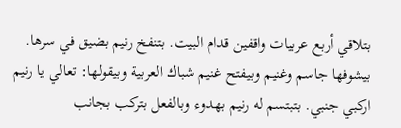بتلاقي أربع عربيات واقفين قدام البيت. بتنفخ رنيم بضيق في سرها. بيشوفها جاسم وغنيم وبيفتح غنيم شباك العربية وبيقولها: تعالي يا رنيم اركبي جنبي. بتبتسم له رنيم بهدوء وبالفعل بتركب بجانب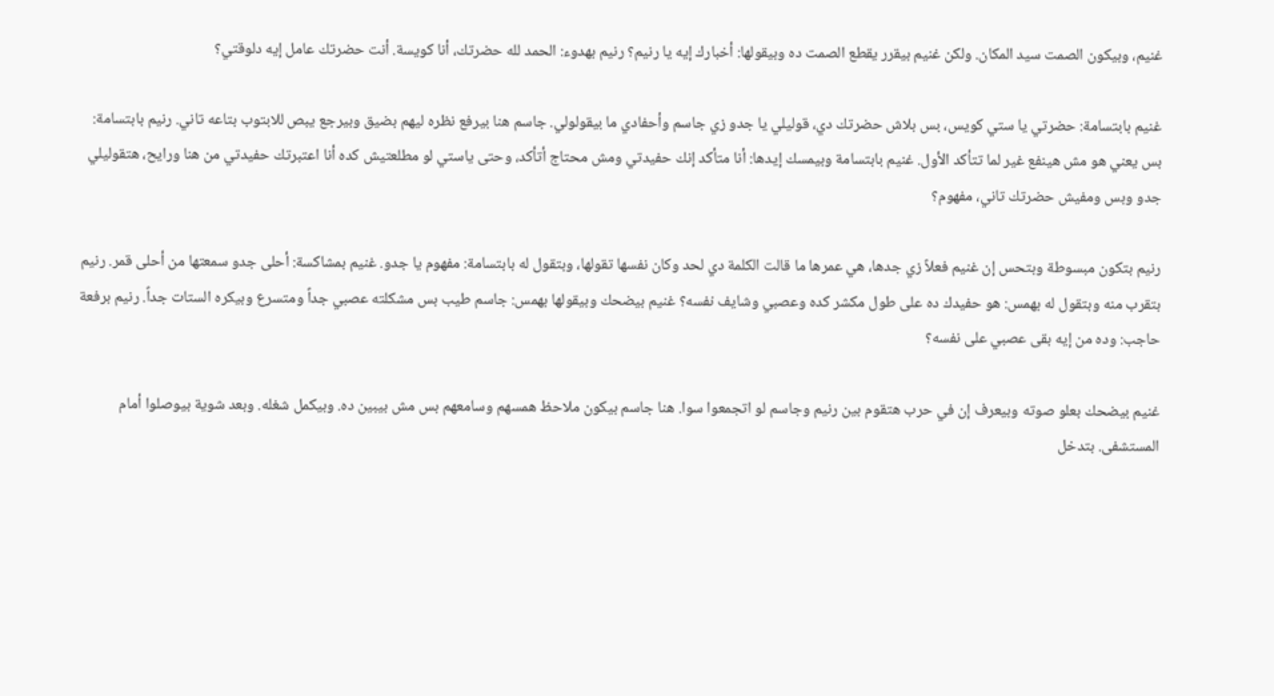غنيم، وبيكون الصمت سيد المكان. ولكن غنيم بيقرر يقطع الصمت ده وبيقولها: أخبارك إيه يا رنيم؟ رنيم بهدوء: الحمد لله حضرتك، أنا كويسة. أنت حضرتك عامل إيه دلوقتي؟

غنيم بابتسامة: حضرتي يا ستي كويس، بس بلاش حضرتك دي، قوليلي يا جدو زي جاسم وأحفادي ما بيقولولي. جاسم هنا بيرفع نظره ليهم بضيق وبيرجع يبص للابتوب بتاعه تاني. رنيم بابتسامة: بس يعني هو مش هينفع غير لما تتأكد الأول. غنيم بابتسامة وبيمسك إيدها: أنا متأكد إنك حفيدتي ومش محتاج أتأكد، وحتى ياستي لو مطلعتيش كده أنا اعتبرتك حفيدتي من هنا ورايح، هتقوليلي جدو وبس ومفيش حضرتك تاني، مفهوم؟

رنيم بتكون مبسوطة وبتحس إن غنيم فعلاً زي جدها، هي عمرها ما قالت الكلمة دي لحد وكان نفسها تقولها، وبتقول له بابتسامة: مفهوم يا جدو. غنيم بمشاكسة: أحلى جدو سمعتها من أحلى قمر. رنيم بتقرب منه وبتقول له بهمس: هو حفيدك ده على طول مكشر كده وعصبي وشايف نفسه؟ غنيم بيضحك وبيقولها بهمس: جاسم طيب بس مشكلته عصبي جداً ومتسرع وبيكره الستات جداً. رنيم برفعة حاجب: وده من إيه بقى عصبي على نفسه؟

غنيم بيضحك بعلو صوته وبيعرف إن في حرب هتقوم بين رنيم وجاسم لو اتجمعوا سوا. هنا جاسم بيكون ملاحظ همسهم وسامعهم بس مش بيبين ده. وبيكمل شغله. وبعد شوية بيوصلوا أمام المستشفى. بتدخل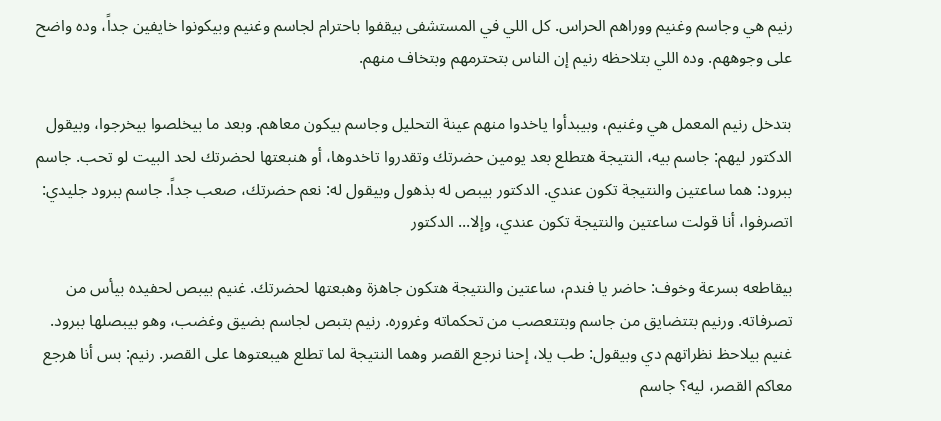رنيم هي وجاسم وغنيم ووراهم الحراس. كل اللي في المستشفى بيقفوا باحترام لجاسم وغنيم وبيكونوا خايفين جداً، وده واضح على وجوههم. وده اللي بتلاحظه رنيم إن الناس بتحترمهم وبتخاف منهم.

بتدخل رنيم المعمل هي وغنيم، وبيبدأوا ياخدوا منهم عينة التحليل وجاسم بيكون معاهم. وبعد ما بيخلصوا بيخرجوا، وبيقول الدكتور ليهم: جاسم بيه، النتيجة هتطلع بعد يومين حضرتك وتقدروا تاخدوها، أو هنبعتها لحضرتك لحد البيت لو تحب. جاسم ببرود: هما ساعتين والنتيجة تكون عندي. الدكتور بيبص له بذهول وبيقول له: نعم حضرتك، صعب جداً. جاسم ببرود جليدي: اتصرفوا، أنا قولت ساعتين والنتيجة تكون عندي، وإلا... الدكتور

بيقاطعه بسرعة وخوف: حاضر يا فندم، ساعتين والنتيجة هتكون جاهزة وهبعتها لحضرتك. غنيم بيبص لحفيده بيأس من تصرفاته. ورنيم بتتضايق من جاسم وبتتعصب من تحكماته وغروره. رنيم بتبص لجاسم بضيق وغضب، وهو بيبصلها ببرود. غنيم بيلاحظ نظراتهم دي وبيقول: طب يلا، إحنا نرجع القصر وهما النتيجة لما تطلع هيبعتوها على القصر. رنيم: بس أنا هرجع معاكم القصر، ليه؟ جاسم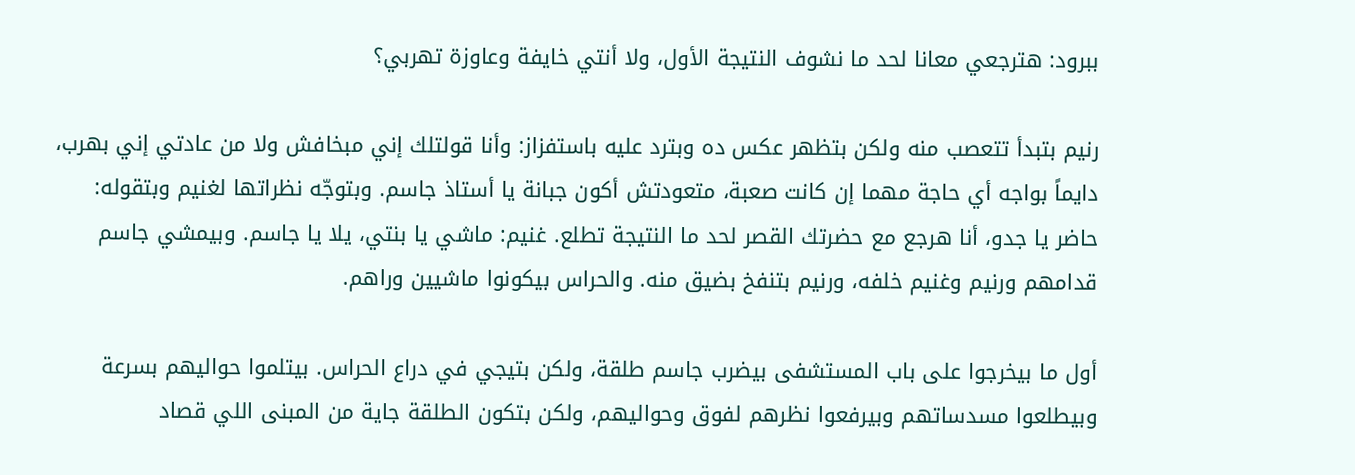ببرود: هترجعي معانا لحد ما نشوف النتيجة الأول، ولا أنتي خايفة وعاوزة تهربي؟

رنيم بتبدأ تتعصب منه ولكن بتظهر عكس ده وبترد عليه باستفزاز: وأنا قولتلك إني مبخافش ولا من عادتي إني بهرب، دايماً بواجه أي حاجة مهما إن كانت صعبة، متعودتش أكون جبانة يا أستاذ جاسم. وبتوجّه نظراتها لغنيم وبتقوله: حاضر يا جدو، أنا هرجع مع حضرتك القصر لحد ما النتيجة تطلع. غنيم: ماشي يا بنتي، يلا يا جاسم. وبيمشي جاسم قدامهم ورنيم وغنيم خلفه، ورنيم بتنفخ بضيق منه. والحراس بيكونوا ماشيين وراهم.

أول ما بيخرجوا على باب المستشفى بيضرب جاسم طلقة، ولكن بتيجي في دراع الحراس. بيتلموا حواليهم بسرعة وبيطلعوا مسدساتهم وبيرفعوا نظرهم لفوق وحواليهم، ولكن بتكون الطلقة جاية من المبنى اللي قصاد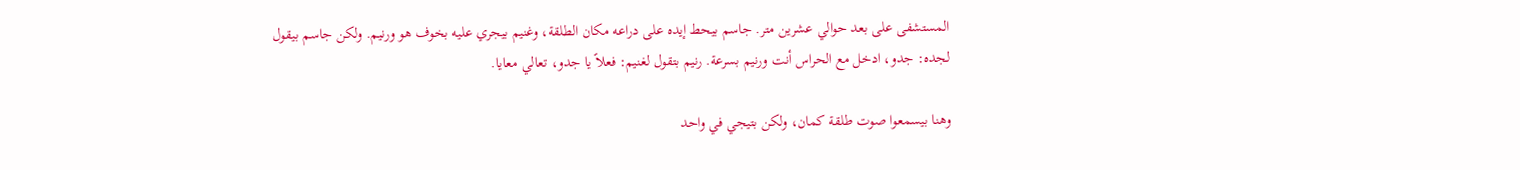المستشفى على بعد حوالي عشرين متر. جاسم بيحط إيده على دراعه مكان الطلقة، وغنيم بيجري عليه بخوف هو ورنيم. ولكن جاسم بيقول لجده: جدو، ادخل مع الحراس أنت ورنيم بسرعة. رنيم بتقول لغنيم: فعلاً يا جدو، تعالي معايا.

وهنا بيسمعوا صوت طلقة كمان، ولكن بتيجي في واحد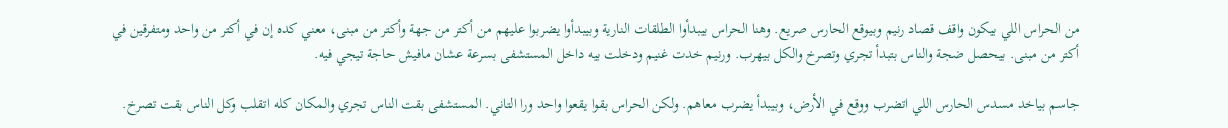من الحراس اللي بيكون واقف قصاد رنيم وبيوقع الحارس صريع. وهنا الحراس بيبدأوا الطلقات النارية وبيبدأوا يضربوا عليهم من أكتر من جهة وأكتر من مبنى، معني كده إن في أكتر من واحد ومتفرقين في أكتر من مبنى. بيحصل ضجة والناس بتبدأ تجري وتصرخ والكل بيهرب. ورنيم خدت غنيم ودخلت بيه داخل المستشفى بسرعة عشان مافيش حاجة تيجي فيه.

جاسم بياخد مسدس الحارس اللي اتضرب ووقع في الأرض، وبيبدأ يضرب معاهم. ولكن الحراس بقوا يقعوا واحد ورا التاني. المستشفى بقت الناس تجري والمكان كله اتقلب وكل الناس بقت تصرخ.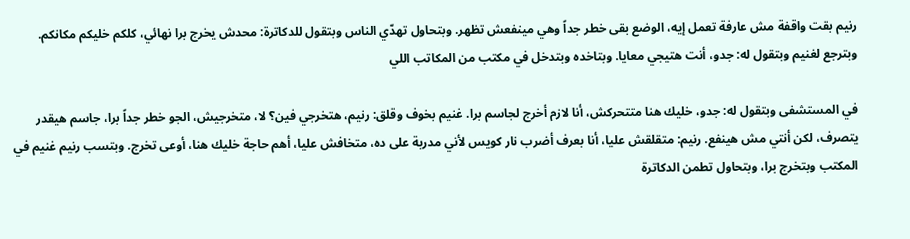رنيم بقت واقفة مش عارفة تعمل إيه، الوضع بقى خطر جداً وهي مينفعش تظهر. وبتحاول تهدّي الناس وبتقول للدكاترة: محدش يخرج برا نهائي، كلكم خليكم مكانكم. وبترجع لغنيم وبتقول له: جدو، أنت هتيجي معايا. وبتاخده وبتدخل في مكتب من المكاتب اللي

في المستشفى وبتقول له: جدو، خليك هنا متتحركش، أنا لازم أخرج لجاسم برا. غنيم بخوف وقلق: رنيم، هتخرجي فين؟ لا، متخرجيش، الجو خطر جداً برا، جاسم هيقدر يتصرف، لكن أنتي مش هينفع. رنيم: متقلقش عليا، أنا بعرف أضرب نار كويس لأني مدربة على ده، متخافش عليا، أهم حاجة خليك هنا، أوعى تخرج. وبتسب رنيم غنيم في المكتب وبتخرج برا، وبتحاول تطمن الدكاترة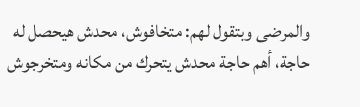والمرضى وبتقول لهم: متخافوش، محدش هيحصل له حاجة، أهم حاجة محدش يتحرك من مكانه ومتخرجوش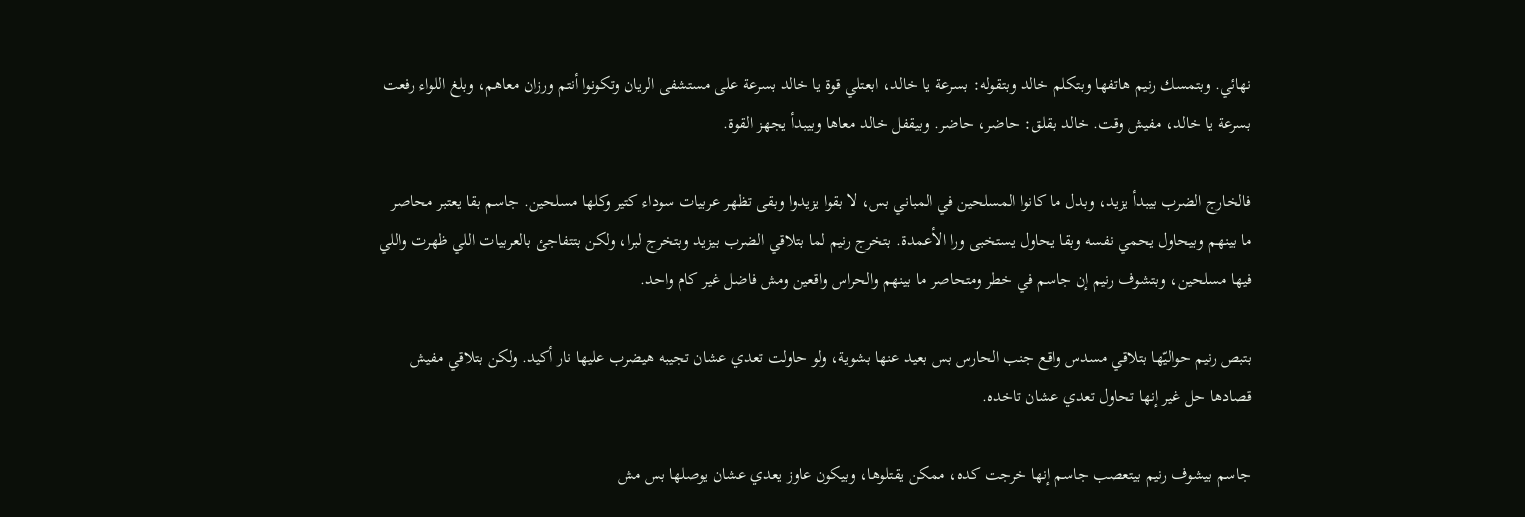نهائي. وبتمسك رنيم هاتفها وبتكلم خالد وبتقوله: بسرعة يا خالد، ابعتلي قوة يا خالد بسرعة على مستشفى الريان وتكونوا أنتم ورزان معاهم، وبلغ اللواء رفعت بسرعة يا خالد، مفيش وقت. خالد بقلق: حاضر، حاضر. وبيقفل خالد معاها وبيبدأ يجهز القوة.

فالخارج الضرب بيبدأ يزيد، وبدل ما كانوا المسلحين في المباني بس، لا بقوا يزيدوا وبقى تظهر عربيات سوداء كتير وكلها مسلحين. جاسم بقا يعتبر محاصر ما بينهم وبيحاول يحمي نفسه وبقا يحاول يستخبى ورا الأعمدة. بتخرج رنيم لما بتلاقي الضرب بيزيد وبتخرج لبرا، ولكن بتتفاجئ بالعربيات اللي ظهرت واللي فيها مسلحين، وبتشوف رنيم إن جاسم في خطر ومتحاصر ما بينهم والحراس واقعين ومش فاضل غير كام واحد.

بتبص رنيم حواليّها بتلاقي مسدس واقع جنب الحارس بس بعيد عنها بشوية، ولو حاولت تعدي عشان تجيبه هيضرب عليها نار أكيد. ولكن بتلاقي مفيش قصادها حل غير إنها تحاول تعدي عشان تاخده.

جاسم بيشوف رنيم بيتعصب جاسم إنها خرجت كده، ممكن يقتلوها، وبيكون عاوز يعدي عشان يوصلها بس مش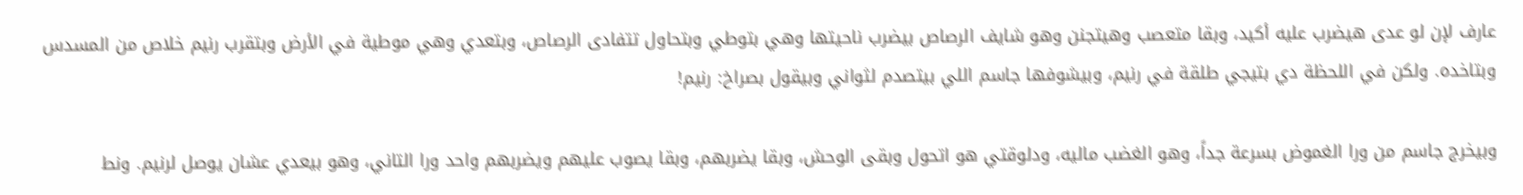عارف لإن لو عدى هيضرب عليه أكيد، وبقا متعصب وهيتجنن وهو شايف الرصاص بيضرب ناحيتها وهي بتوطي وبتحاول تتفادى الرصاص، وبتعدي وهي موطية في الأرض وبتقرب رنيم خلاص من المسدس وبتاخده. ولكن في اللحظة دي بتيجي طلقة في رنيم، وبيشوفها جاسم اللي بيتصدم لثواني وبيقول بصراخ: رنيم!

وبيخرج جاسم من ورا الغموض بسرعة جداً، وهو الغضب ماليه، ودلوقتي هو اتحول وبقى الوحش، وبقا يضربهم، وبقا يصوب عليهم ويضربهم واحد ورا التاني، وهو بيعدي عشان يوصل لرنيم. ونط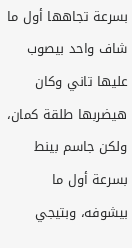بسرعة تجاهها أول ما شاف واحد بيصوب عليها تاني وكان هيضربها طلقة كمان، ولكن جاسم بينط بسرعة أول ما بيشوفه، وبتيجي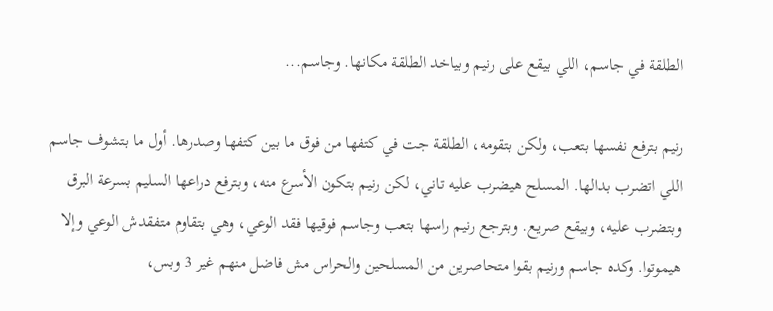الطلقة في جاسم، اللي بيقع على رنيم وبياخد الطلقة مكانها. وجاسم...

رنيم بترفع نفسها بتعب، ولكن بتقومه، الطلقة جت في كتفها من فوق ما بين كتفها وصدرها. أول ما بتشوف جاسم اللي اتضرب بدالها. المسلح هيضرب عليه تاني، لكن رنيم بتكون الأسرع منه، وبترفع دراعها السليم بسرعة البرق وبتضرب عليه، وبيقع صريع. وبترجع رنيم راسها بتعب وجاسم فوقيها فقد الوعي، وهي بتقاوم متفقدش الوعي وإلا هيموتوا. وكده جاسم ورنيم بقوا متحاصرين من المسلحين والحراس مش فاضل منهم غير 3 وبس،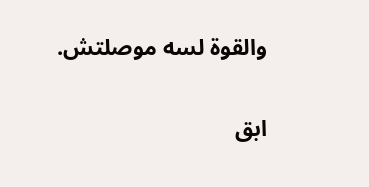والقوة لسه موصلتش.

ابق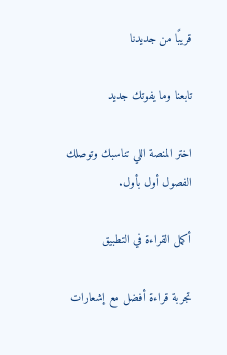قريبًا من جديدنا

تابعنا وما يفوتك جديد

اختر المنصة اللي تناسبك وتوصلك الفصول أول بأول.

أكمل القراءة في التطبيق

تجربة قراءة أفضل مع إشعارات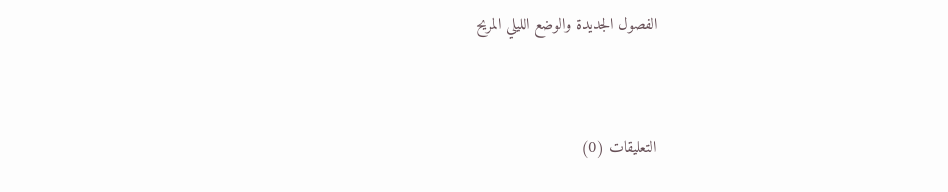الفصول الجديدة والوضع الليلي المريح



التعليقات (0)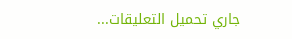جاري تحميل التعليقات...